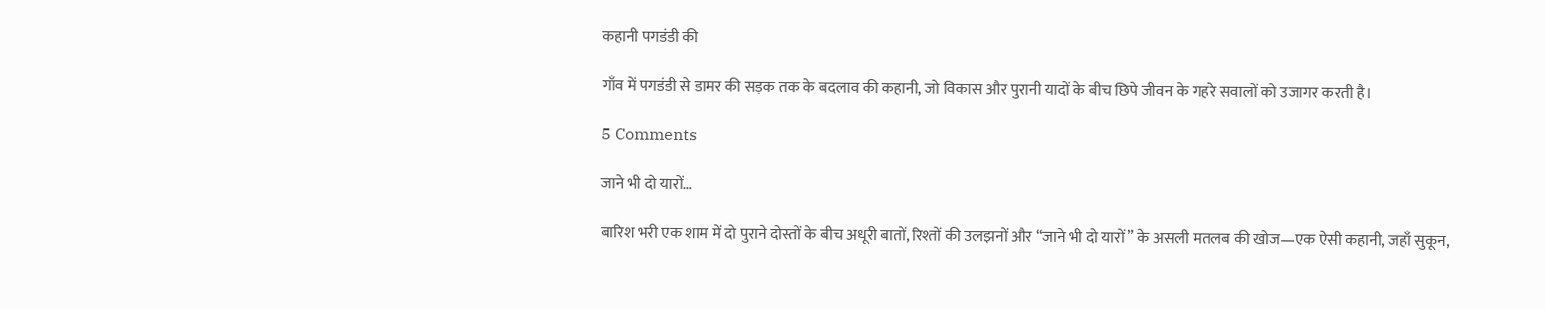कहानी पगडंडी की

गाँव में पगडंडी से डामर की सड़क तक के बदलाव की कहानी, जो विकास और पुरानी यादों के बीच छिपे जीवन के गहरे सवालों को उजागर करती है।

5 Comments

जाने भी दो यारों…

बारिश भरी एक शाम में दो पुराने दोस्तों के बीच अधूरी बातों, रिश्तों की उलझनों और “जाने भी दो यारों” के असली मतलब की खोज—एक ऐसी कहानी, जहाँ सुकून,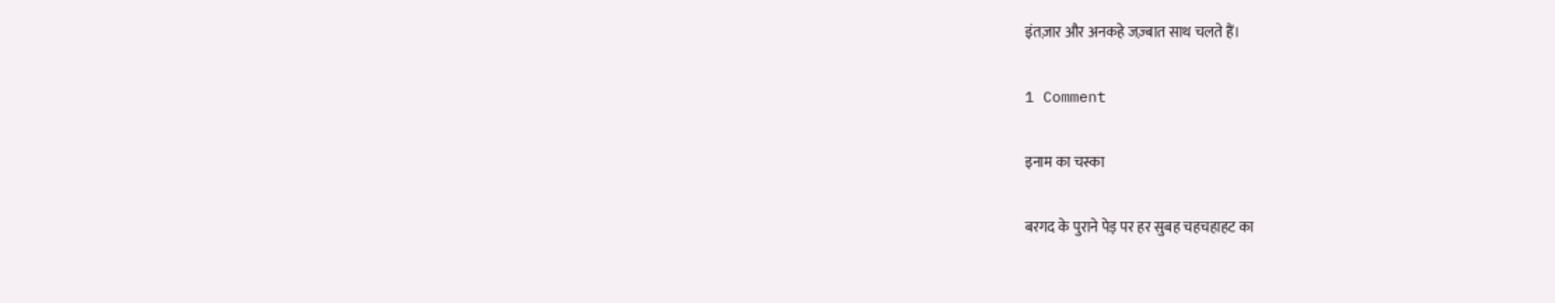इंतज़ार और अनकहे जज़्बात साथ चलते हैं।

1 Comment

इनाम का चस्का

बरगद के पुराने पेड़ पर हर सुबह चहचहाहट का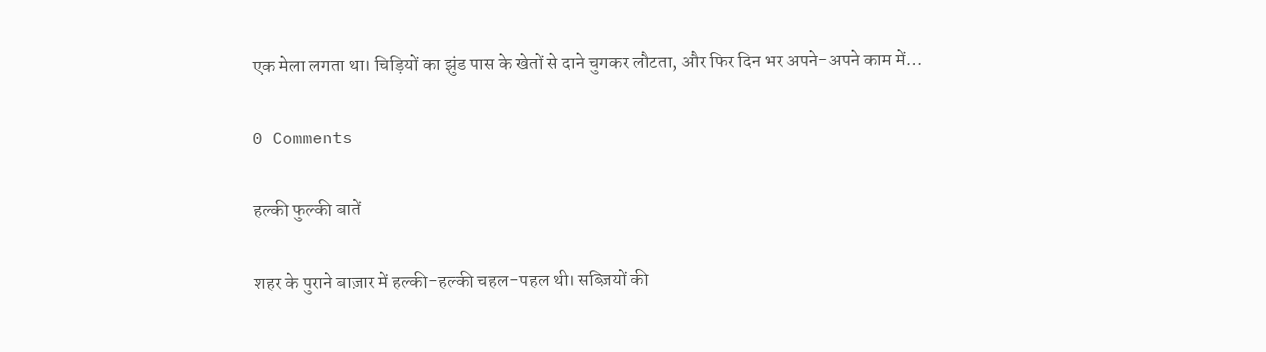एक मेला लगता था। चिड़ियों का झुंड पास के खेतों से दाने चुगकर लौटता, और फिर दिन भर अपने-अपने काम में…

0 Comments

हल्की फुल्की बातें

शहर के पुराने बाज़ार में हल्की-हल्की चहल-पहल थी। सब्ज़ियों की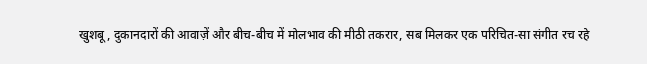खुशबू, दुकानदारों की आवाज़ें और बीच-बीच में मोलभाव की मीठी तकरार, सब मिलकर एक परिचित-सा संगीत रच रहे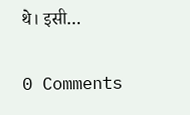थे। इसी…

0 Comments